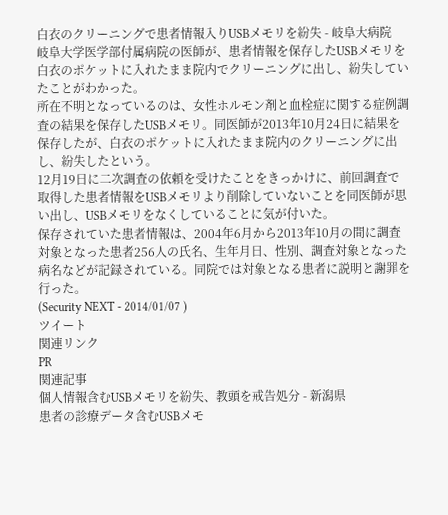白衣のクリーニングで患者情報入りUSBメモリを紛失 - 岐阜大病院
岐阜大学医学部付属病院の医師が、患者情報を保存したUSBメモリを白衣のポケットに入れたまま院内でクリーニングに出し、紛失していたことがわかった。
所在不明となっているのは、女性ホルモン剤と血栓症に関する症例調査の結果を保存したUSBメモリ。同医師が2013年10月24日に結果を保存したが、白衣のポケットに入れたまま院内のクリーニングに出し、紛失したという。
12月19日に二次調査の依頼を受けたことをきっかけに、前回調査で取得した患者情報をUSBメモリより削除していないことを同医師が思い出し、USBメモリをなくしていることに気が付いた。
保存されていた患者情報は、2004年6月から2013年10月の間に調査対象となった患者256人の氏名、生年月日、性別、調査対象となった病名などが記録されている。同院では対象となる患者に説明と謝罪を行った。
(Security NEXT - 2014/01/07 )
ツイート
関連リンク
PR
関連記事
個人情報含むUSBメモリを紛失、教頭を戒告処分 - 新潟県
患者の診療データ含むUSBメモ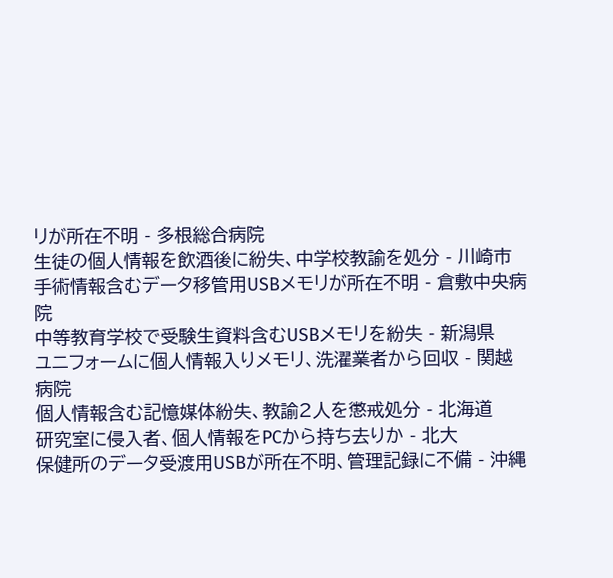リが所在不明 - 多根総合病院
生徒の個人情報を飲酒後に紛失、中学校教諭を処分 - 川崎市
手術情報含むデータ移管用USBメモリが所在不明 - 倉敷中央病院
中等教育学校で受験生資料含むUSBメモリを紛失 - 新潟県
ユニフォームに個人情報入りメモリ、洗濯業者から回収 - 関越病院
個人情報含む記憶媒体紛失、教諭2人を懲戒処分 - 北海道
研究室に侵入者、個人情報をPCから持ち去りか - 北大
保健所のデータ受渡用USBが所在不明、管理記録に不備 - 沖縄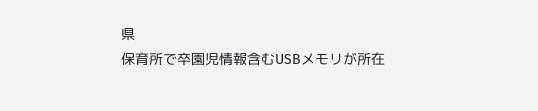県
保育所で卒園児情報含むUSBメモリが所在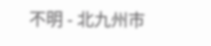不明 - 北九州市